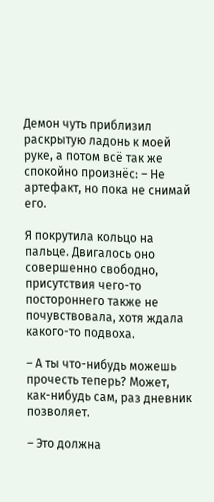Демон чуть приблизил раскрытую ладонь к моей руке, а потом всё так же спокойно произнёс: – Не артефакт, но пока не снимай его.

Я покрутила кольцо на пальце. Двигалось оно совершенно свободно, присутствия чего-то постороннего также не почувствовала, хотя ждала какого-то подвоха.

– А ты что-нибудь можешь прочесть теперь? Может, как-нибудь сам, раз дневник позволяет.

– Это должна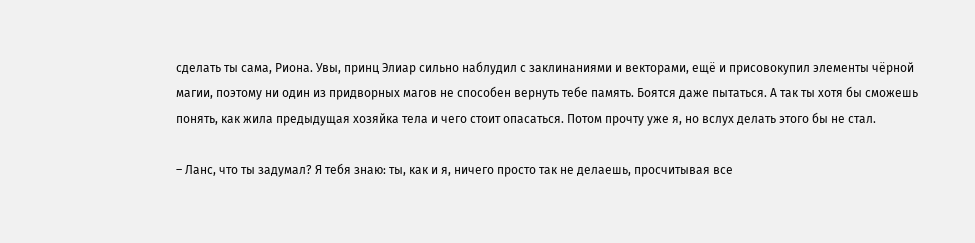сделать ты сама, Риона. Увы, принц Элиар сильно наблудил с заклинаниями и векторами, ещё и присовокупил элементы чёрной магии, поэтому ни один из придворных магов не способен вернуть тебе память. Боятся даже пытаться. А так ты хотя бы сможешь понять, как жила предыдущая хозяйка тела и чего стоит опасаться. Потом прочту уже я, но вслух делать этого бы не стал.

– Ланс, что ты задумал? Я тебя знаю: ты, как и я, ничего просто так не делаешь, просчитывая все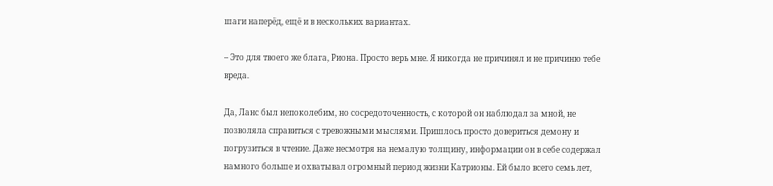шаги наперёд, ещё и в нескольких вариантах.

– Это для твоего же блага, Риона. Просто верь мне. Я никогда не причинял и не причиню тебе вреда.

Да, Ланс был непоколебим, но сосредоточенность, с которой он наблюдал за мной, не позволяла справиться с тревожными мыслями. Пришлось просто довериться демону и погрузиться в чтение. Даже несмотря на немалую толщину, информации он в себе содержал намного больше и охватывал огромный период жизни Катрионы. Ей было всего семь лет,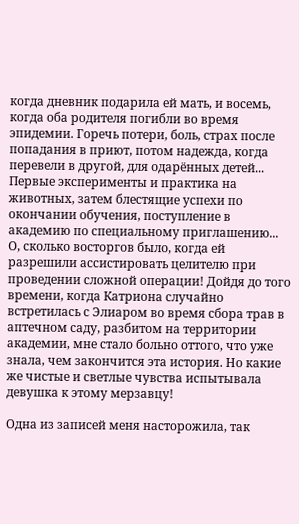когда дневник подарила ей мать, и восемь, когда оба родителя погибли во время эпидемии. Горечь потери, боль, страх после попадания в приют, потом надежда, когда перевели в другой, для одарённых детей... Первые эксперименты и практика на животных, затем блестящие успехи по окончании обучения, поступление в академию по специальному приглашению... О, сколько восторгов было, когда ей разрешили ассистировать целителю при проведении сложной операции! Дойдя до того времени, когда Катриона случайно встретилась с Элиаром во время сбора трав в аптечном саду, разбитом на территории академии, мне стало больно оттого, что уже знала, чем закончится эта история. Но какие же чистые и светлые чувства испытывала девушка к этому мерзавцу!

Одна из записей меня насторожила, так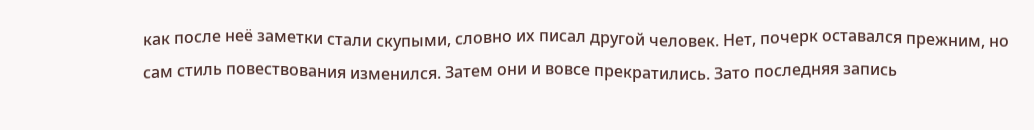как после неё заметки стали скупыми, словно их писал другой человек. Нет, почерк оставался прежним, но сам стиль повествования изменился. Затем они и вовсе прекратились. Зато последняя запись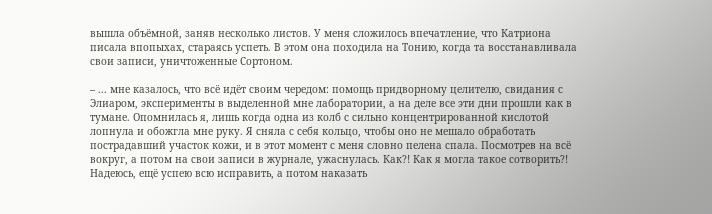вышла объёмной, заняв несколько листов. У меня сложилось впечатление, что Катриона писала впопыхах, стараясь успеть. В этом она походила на Тонию, когда та восстанавливала свои записи, уничтоженные Сортоном.

– ... мне казалось, что всё идёт своим чередом: помощь придворному целителю, свидания с Элиаром, эксперименты в выделенной мне лаборатории, а на деле все эти дни прошли как в тумане. Опомнилась я, лишь когда одна из колб с сильно концентрированной кислотой лопнула и обожгла мне руку. Я сняла с себя кольцо, чтобы оно не мешало обработать пострадавший участок кожи, и в этот момент с меня словно пелена спала. Посмотрев на всё вокруг, а потом на свои записи в журнале, ужаснулась. Как?! Как я могла такое сотворить?! Надеюсь, ещё успею всю исправить, а потом наказать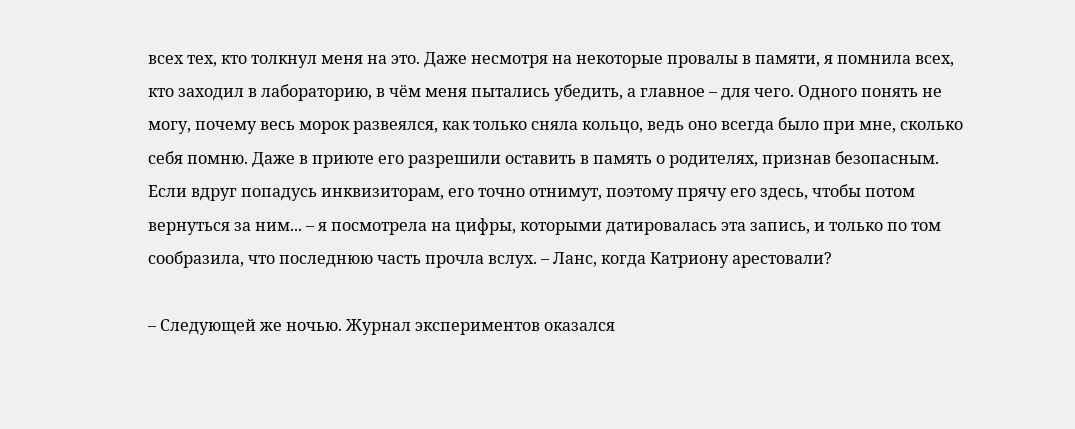всех тех, кто толкнул меня на это. Даже несмотря на некоторые провалы в памяти, я помнила всех, кто заходил в лабораторию, в чём меня пытались убедить, а главное – для чего. Одного понять не могу, почему весь морок развеялся, как только сняла кольцо, ведь оно всегда было при мне, сколько себя помню. Даже в приюте его разрешили оставить в память о родителях, признав безопасным. Если вдруг попадусь инквизиторам, его точно отнимут, поэтому прячу его здесь, чтобы потом вернуться за ним... – я посмотрела на цифры, которыми датировалась эта запись, и только по том сообразила, что последнюю часть прочла вслух. – Ланс, когда Катриону арестовали?

– Следующей же ночью. Журнал экспериментов оказался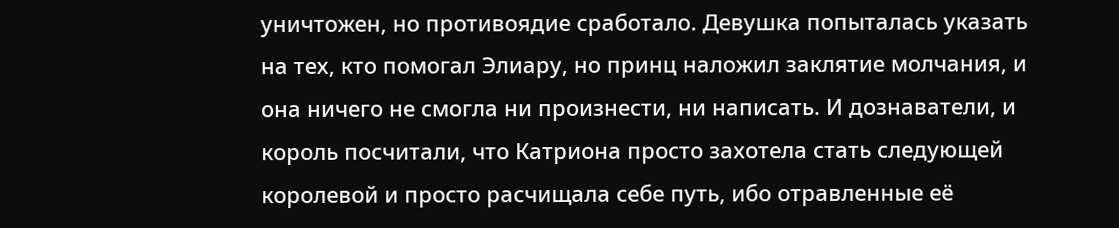уничтожен, но противоядие сработало. Девушка попыталась указать на тех, кто помогал Элиару, но принц наложил заклятие молчания, и она ничего не смогла ни произнести, ни написать. И дознаватели, и король посчитали, что Катриона просто захотела стать следующей королевой и просто расчищала себе путь, ибо отравленные её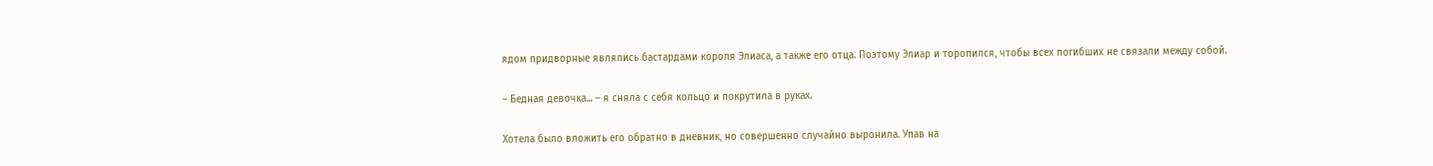ядом придворные являлись бастардами короля Элиаса, а также его отца. Поэтому Элиар и торопился, чтобы всех погибших не связали между собой.

– Бедная девочка... – я сняла с себя кольцо и покрутила в руках.

Хотела было вложить его обратно в дневник, но совершенно случайно выронила. Упав на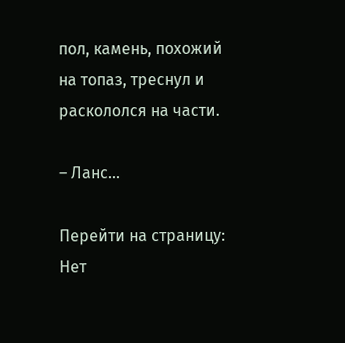пол, камень, похожий на топаз, треснул и раскололся на части.

– Ланс...

Перейти на страницу:
Нет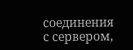соединения с сервером,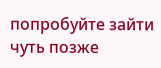попробуйте зайти чуть позже